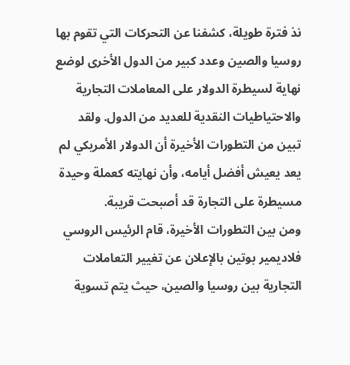نذ فترة طويلة، كشفنا عن التحركات التي تقوم بها روسيا والصين وعدد كبير من الدول الأخرى لوضع نهاية لسيطرة الدولار على المعاملات التجارية والاحتياطيات النقدية للعديد من الدول. ولقد تبين من التطورات الأخيرة أن الدولار الأمريكي لم يعد يعيش أفضل أيامه، وأن نهايته كعملة وحيدة مسيطرة على التجارة قد أصبحت قريبة.
ومن بين التطورات الأخيرة، قام الرئيس الروسي فلاديمير بوتين بالإعلان عن تغيير التعاملات التجارية بين روسيا والصين، حيث يتم تسوية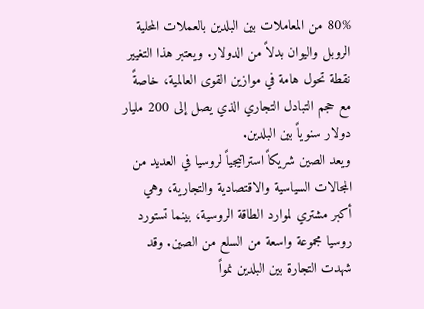80% من المعاملات بين البلدين بالعملات المحلية الروبل واليوان بدلاً من الدولار. ويعتبر هذا التغيير نقطة تحول هامة في موازين القوى العالمية، خاصةً مع حجم التبادل التجاري الذي يصل إلى 200 مليار دولار سنوياً بين البلدين.
ويعد الصين شريكاً استراتيجياً لروسيا في العديد من المجالات السياسية والاقتصادية والتجارية، وهي أكبر مشتري لموارد الطاقة الروسية، بينما تستورد روسيا مجموعة واسعة من السلع من الصين. وقد شهدت التجارة بين البلدين نمواً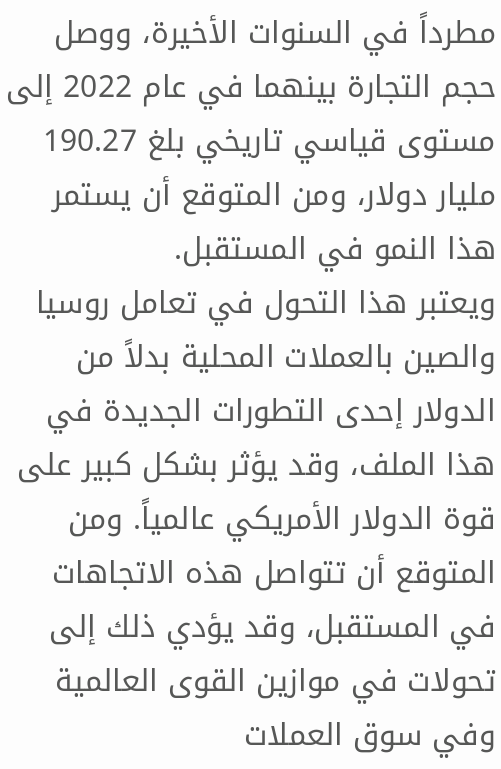مطرداً في السنوات الأخيرة، ووصل حجم التجارة بينهما في عام 2022 إلى مستوى قياسي تاريخي بلغ 190.27 مليار دولار، ومن المتوقع أن يستمر هذا النمو في المستقبل.
ويعتبر هذا التحول في تعامل روسيا والصين بالعملات المحلية بدلاً من الدولار إحدى التطورات الجديدة في هذا الملف، وقد يؤثر بشكل كبير على قوة الدولار الأمريكي عالمياً. ومن المتوقع أن تتواصل هذه الاتجاهات في المستقبل، وقد يؤدي ذلك إلى تحولات في موازين القوى العالمية وفي سوق العملات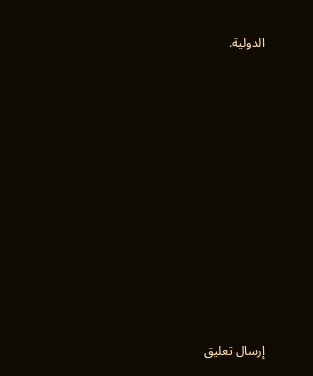الدولية.













إرسال تعليق